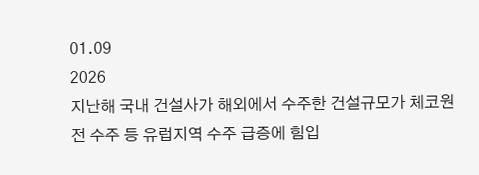01.09
2026
지난해 국내 건설사가 해외에서 수주한 건설규모가 체코원전 수주 등 유럽지역 수주 급증에 힘입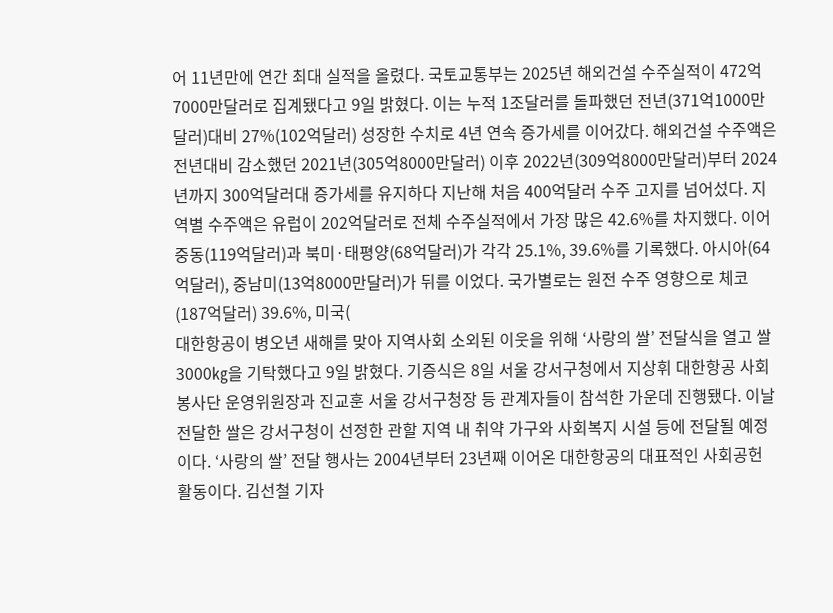어 11년만에 연간 최대 실적을 올렸다. 국토교통부는 2025년 해외건설 수주실적이 472억7000만달러로 집계됐다고 9일 밝혔다. 이는 누적 1조달러를 돌파했던 전년(371억1000만달러)대비 27%(102억달러) 성장한 수치로 4년 연속 증가세를 이어갔다. 해외건설 수주액은 전년대비 감소했던 2021년(305억8000만달러) 이후 2022년(309억8000만달러)부터 2024년까지 300억달러대 증가세를 유지하다 지난해 처음 400억달러 수주 고지를 넘어섰다. 지역별 수주액은 유럽이 202억달러로 전체 수주실적에서 가장 많은 42.6%를 차지했다. 이어 중동(119억달러)과 북미·태평양(68억달러)가 각각 25.1%, 39.6%를 기록했다. 아시아(64억달러), 중남미(13억8000만달러)가 뒤를 이었다. 국가별로는 원전 수주 영향으로 체코(187억달러) 39.6%, 미국(
대한항공이 병오년 새해를 맞아 지역사회 소외된 이웃을 위해 ‘사랑의 쌀’ 전달식을 열고 쌀 3000㎏을 기탁했다고 9일 밝혔다. 기증식은 8일 서울 강서구청에서 지상휘 대한항공 사회봉사단 운영위원장과 진교훈 서울 강서구청장 등 관계자들이 참석한 가운데 진행됐다. 이날 전달한 쌀은 강서구청이 선정한 관할 지역 내 취약 가구와 사회복지 시설 등에 전달될 예정이다. ‘사랑의 쌀’ 전달 행사는 2004년부터 23년째 이어온 대한항공의 대표적인 사회공헌 활동이다. 김선철 기자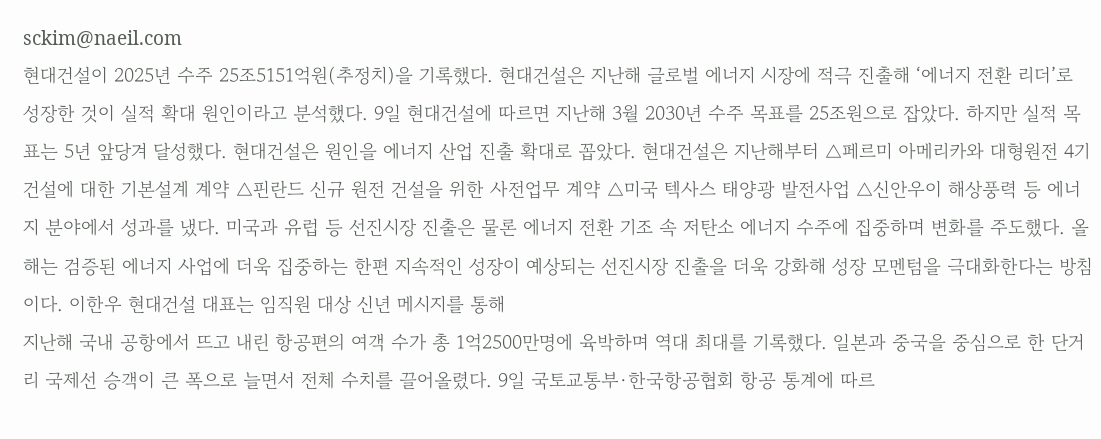sckim@naeil.com
현대건설이 2025년 수주 25조5151억원(추정치)을 기록했다. 현대건설은 지난해 글로벌 에너지 시장에 적극 진출해 ‘에너지 전환 리더’로 성장한 것이 실적 확대 원인이라고 분석했다. 9일 현대건설에 따르면 지난해 3월 2030년 수주 목표를 25조원으로 잡았다. 하지만 실적 목표는 5년 앞당겨 달성했다. 현대건설은 원인을 에너지 산업 진출 확대로 꼽았다. 현대건설은 지난해부터 △페르미 아메리카와 대형원전 4기 건설에 대한 기본설계 계약 △핀란드 신규 원전 건설을 위한 사전업무 계약 △미국 텍사스 태양광 발전사업 △신안우이 해상풍력 등 에너지 분야에서 성과를 냈다. 미국과 유럽 등 선진시장 진출은 물론 에너지 전환 기조 속 저탄소 에너지 수주에 집중하며 변화를 주도했다. 올해는 검증된 에너지 사업에 더욱 집중하는 한편 지속적인 성장이 예상되는 선진시장 진출을 더욱 강화해 성장 모멘텀을 극대화한다는 방침이다. 이한우 현대건설 대표는 임직원 대상 신년 메시지를 통해
지난해 국내 공항에서 뜨고 내린 항공편의 여객 수가 총 1억2500만명에 육박하며 역대 최대를 기록했다. 일본과 중국을 중심으로 한 단거리 국제선 승객이 큰 폭으로 늘면서 전체 수치를 끌어올렸다. 9일 국토교통부·한국항공협회 항공 통계에 따르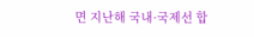면 지난해 국내·국제선 합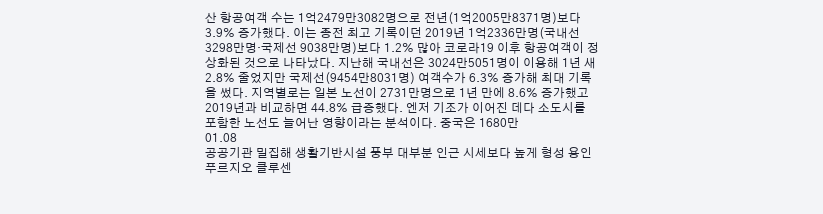산 항공여객 수는 1억2479만3082명으로 전년(1억2005만8371명)보다 3.9% 증가했다. 이는 종전 최고 기록이던 2019년 1억2336만명(국내선 3298만명·국제선 9038만명)보다 1.2% 많아 코로라19 이후 항공여객이 정상화된 것으로 나타났다. 지난해 국내선은 3024만5051명이 이용해 1년 새 2.8% 줄었지만 국제선(9454만8031명) 여객수가 6.3% 증가해 최대 기록을 썼다. 지역별로는 일본 노선이 2731만명으로 1년 만에 8.6% 증가했고 2019년과 비교하면 44.8% 급증했다. 엔저 기조가 이어진 데다 소도시를 포함한 노선도 늘어난 영향이라는 분석이다. 중국은 1680만
01.08
공공기관 밀집해 생활기반시설 풍부 대부분 인근 시세보다 높게 형성 용인 푸르지오 클루센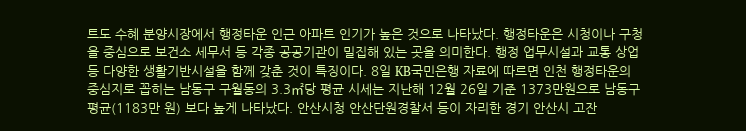트도 수혜 분양시장에서 행정타운 인근 아파트 인기가 높은 것으로 나타났다. 행정타운은 시청이나 구청을 중심으로 보건소 세무서 등 각종 공공기관이 밀집해 있는 곳을 의미한다. 행정 업무시설과 교통 상업 등 다양한 생활기반시설을 함께 갖춘 것이 특징이다. 8일 KB국민은행 자료에 따르면 인천 행정타운의 중심지로 꼽히는 남동구 구월동의 3.3㎡당 평균 시세는 지난해 12월 26일 기준 1373만원으로 남동구 평균(1183만 원) 보다 높게 나타났다. 안산시청 안산단원경찰서 등이 자리한 경기 안산시 고잔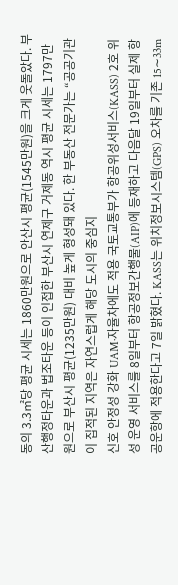동의 3.3㎡당 평균 시세는 1860만원으로 안산시 평균(1545만원)을 크게 웃돌았다. 부산행정타운과 법조타운 등이 인접한 부산시 연제구 거제동 역시 평균 시세는 1797만원으로 부산시 평균(1235만원) 대비 높게 형성돼 있다. 한 부동산 전문가는 “공공기관이 집적된 지역은 자연스럽게 해당 도시의 중심지
신호 안정성 강화 UAM·자율차에도 적용 국토교통부가 항공위성서비스(KASS) 2호 위성 운영 서비스를 8일부터 항공정보간행물(AIP)에 등재하고 다음달 19일부터 실제 항공운항에 적용한다고 7일 밝혔다. KASS는 위치정보시스템(GPS) 오차를 기존 15∼33m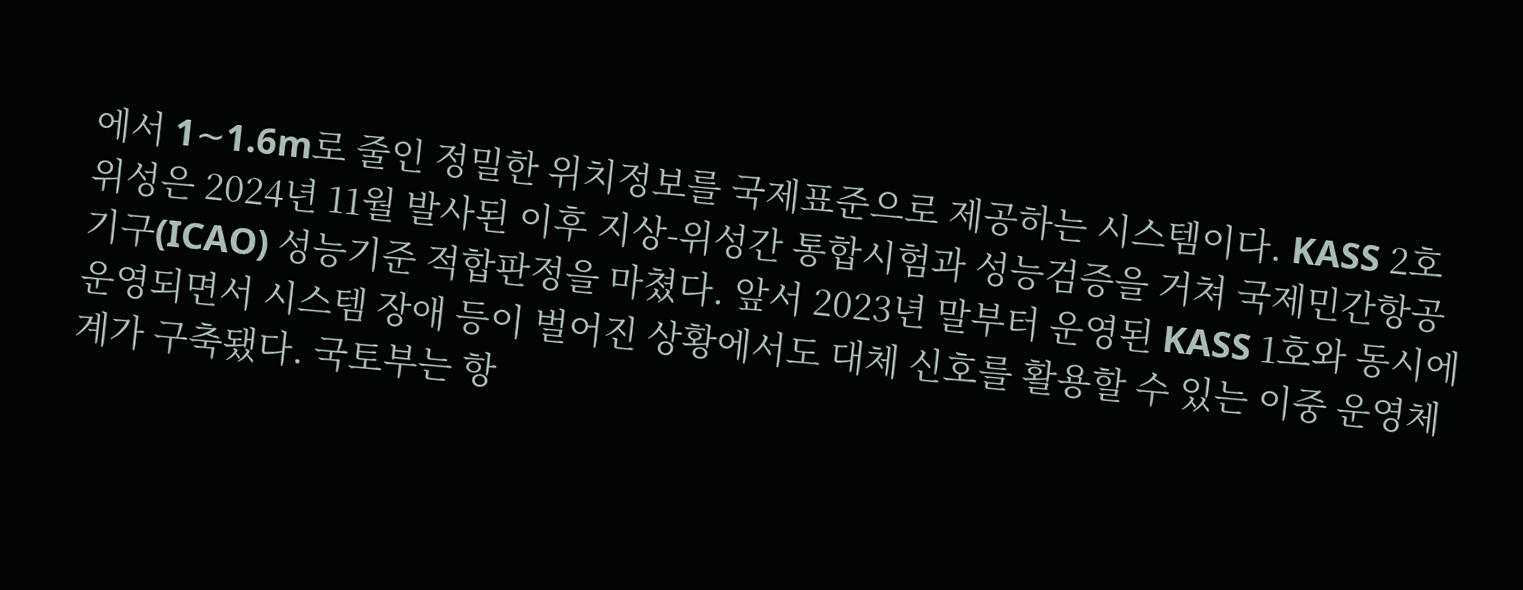에서 1∼1.6m로 줄인 정밀한 위치정보를 국제표준으로 제공하는 시스템이다. KASS 2호 위성은 2024년 11월 발사된 이후 지상-위성간 통합시험과 성능검증을 거쳐 국제민간항공기구(ICAO) 성능기준 적합판정을 마쳤다. 앞서 2023년 말부터 운영된 KASS 1호와 동시에 운영되면서 시스템 장애 등이 벌어진 상황에서도 대체 신호를 활용할 수 있는 이중 운영체계가 구축됐다. 국토부는 항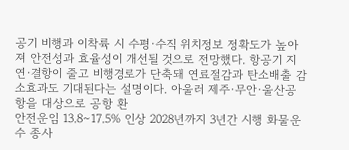공기 비행과 이착륙 시 수평·수직 위치정보 정확도가 높아져 안전성과 효율성이 개선될 것으로 전망했다. 항공기 지연·결항이 줄고 비행경로가 단축돼 연료절감과 탄소배출 감소효과도 기대된다는 설명이다. 아울러 제주·무안·울산공항을 대상으로 공항 환
안전운임 13.8∼17.5% 인상 2028년까지 3년간 시행 화물운수 종사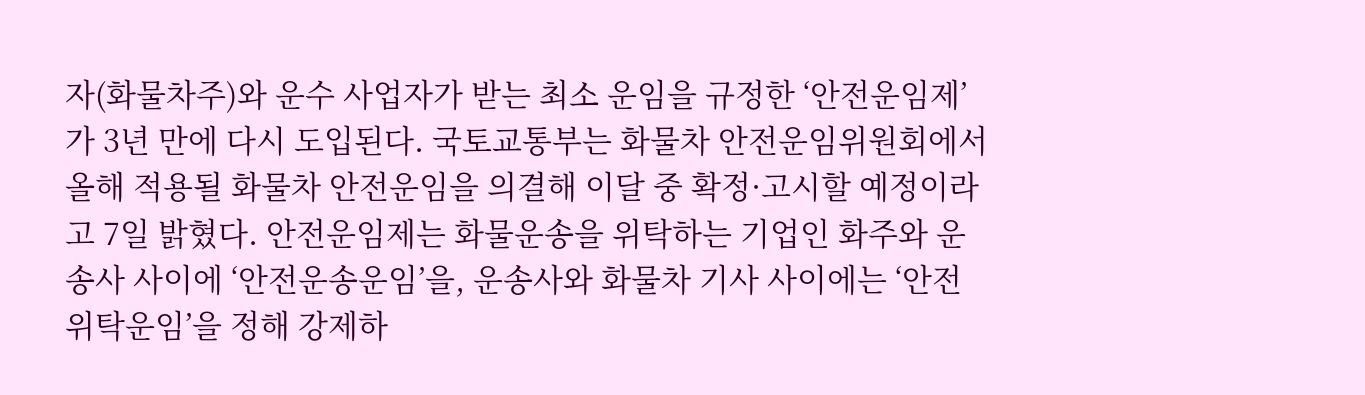자(화물차주)와 운수 사업자가 받는 최소 운임을 규정한 ‘안전운임제’가 3년 만에 다시 도입된다. 국토교통부는 화물차 안전운임위원회에서 올해 적용될 화물차 안전운임을 의결해 이달 중 확정·고시할 예정이라고 7일 밝혔다. 안전운임제는 화물운송을 위탁하는 기업인 화주와 운송사 사이에 ‘안전운송운임’을, 운송사와 화물차 기사 사이에는 ‘안전위탁운임’을 정해 강제하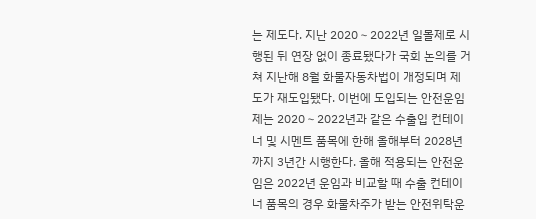는 제도다. 지난 2020∼2022년 일몰제로 시행된 뒤 연장 없이 종료됐다가 국회 논의를 거쳐 지난해 8월 화물자동차법이 개정되며 제도가 재도입됐다. 이번에 도입되는 안전운임제는 2020∼2022년과 같은 수출입 컨테이너 및 시멘트 품목에 한해 올해부터 2028년까지 3년간 시행한다. 올해 적용되는 안전운임은 2022년 운임과 비교할 때 수출 컨테이너 품목의 경우 화물차주가 받는 안전위탁운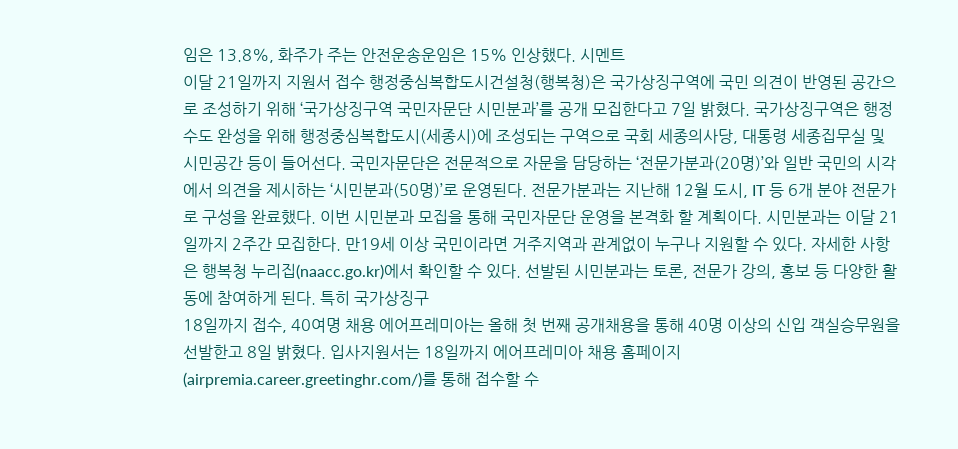임은 13.8%, 화주가 주는 안전운송운임은 15% 인상했다. 시멘트
이달 21일까지 지원서 접수 행정중심복합도시건설청(행복청)은 국가상징구역에 국민 의견이 반영된 공간으로 조성하기 위해 ‘국가상징구역 국민자문단 시민분과’를 공개 모집한다고 7일 밝혔다. 국가상징구역은 행정수도 완성을 위해 행정중심복합도시(세종시)에 조성되는 구역으로 국회 세종의사당, 대통령 세종집무실 및 시민공간 등이 들어선다. 국민자문단은 전문적으로 자문을 담당하는 ‘전문가분과(20명)’와 일반 국민의 시각에서 의견을 제시하는 ‘시민분과(50명)’로 운영된다. 전문가분과는 지난해 12월 도시, IT 등 6개 분야 전문가로 구성을 완료했다. 이번 시민분과 모집을 통해 국민자문단 운영을 본격화 할 계획이다. 시민분과는 이달 21일까지 2주간 모집한다. 만19세 이상 국민이라면 거주지역과 관계없이 누구나 지원할 수 있다. 자세한 사항은 행복청 누리집(naacc.go.kr)에서 확인할 수 있다. 선발된 시민분과는 토론, 전문가 강의, 홍보 등 다양한 활동에 참여하게 된다. 특히 국가상징구
18일까지 접수, 40여명 채용 에어프레미아는 올해 첫 번째 공개채용을 통해 40명 이상의 신입 객실승무원을 선발한고 8일 밝혔다. 입사지원서는 18일까지 에어프레미아 채용 홈페이지(airpremia.career.greetinghr.com/)를 통해 접수할 수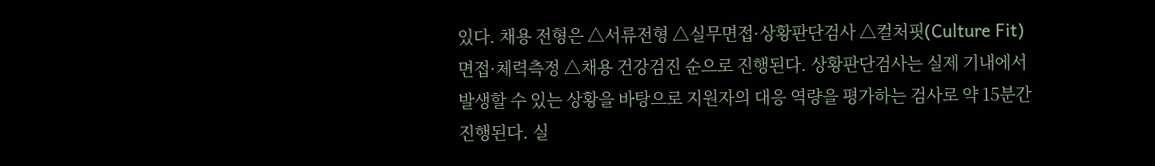있다. 채용 전형은 △서류전형 △실무면접·상황판단검사 △컬처핏(Culture Fit) 면접·체력측정 △채용 건강검진 순으로 진행된다. 상황판단검사는 실제 기내에서 발생할 수 있는 상황을 바탕으로 지원자의 대응 역량을 평가하는 검사로 약 15분간 진행된다. 실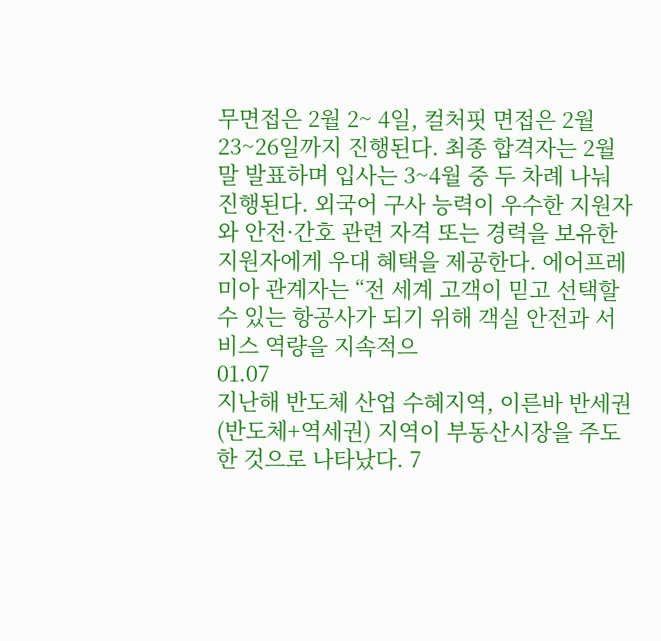무면접은 2월 2~ 4일, 컬처핏 면접은 2월 23~26일까지 진행된다. 최종 합격자는 2월 말 발표하며 입사는 3~4월 중 두 차례 나눠 진행된다. 외국어 구사 능력이 우수한 지원자와 안전·간호 관련 자격 또는 경력을 보유한 지원자에게 우대 혜택을 제공한다. 에어프레미아 관계자는 “전 세계 고객이 믿고 선택할 수 있는 항공사가 되기 위해 객실 안전과 서비스 역량을 지속적으
01.07
지난해 반도체 산업 수혜지역, 이른바 반세권(반도체+역세권) 지역이 부동산시장을 주도한 것으로 나타났다. 7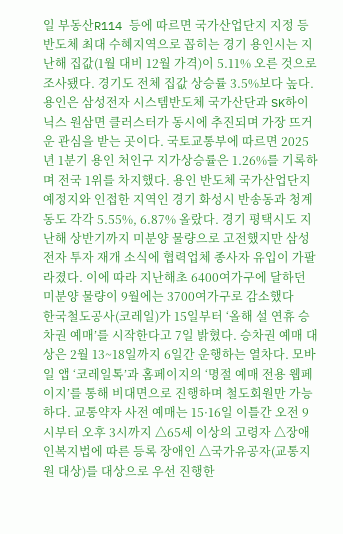일 부동산R114 등에 따르면 국가산업단지 지정 등 반도체 최대 수혜지역으로 꼽히는 경기 용인시는 지난해 집값(1월 대비 12월 가격)이 5.11% 오른 것으로 조사됐다. 경기도 전체 집값 상승률 3.5%보다 높다. 용인은 삼성전자 시스템반도체 국가산단과 SK하이닉스 원삼면 클러스터가 동시에 추진되며 가장 뜨거운 관심을 받는 곳이다. 국토교통부에 따르면 2025년 1분기 용인 처인구 지가상승률은 1.26%를 기록하며 전국 1위를 차지했다. 용인 반도체 국가산업단지 예정지와 인접한 지역인 경기 화성시 반송동과 청계동도 각각 5.55%, 6.87% 올랐다. 경기 평택시도 지난해 상반기까지 미분양 물량으로 고전했지만 삼성전자 투자 재개 소식에 협력업체 종사자 유입이 가팔라졌다. 이에 따라 지난해초 6400여가구에 달하던 미분양 물량이 9월에는 3700여가구로 감소했다
한국철도공사(코레일)가 15일부터 ‘올해 설 연휴 승차권 예매’를 시작한다고 7일 밝혔다. 승차권 예매 대상은 2월 13~18일까지 6일간 운행하는 열차다. 모바일 앱 ‘코레일톡’과 홈페이지의 ‘명절 예매 전용 웹페이지’를 통해 비대면으로 진행하며 철도회원만 가능하다. 교통약자 사전 예매는 15·16일 이틀간 오전 9시부터 오후 3시까지 △65세 이상의 고령자 △장애인복지법에 따른 등록 장애인 △국가유공자(교통지원 대상)를 대상으로 우선 진행한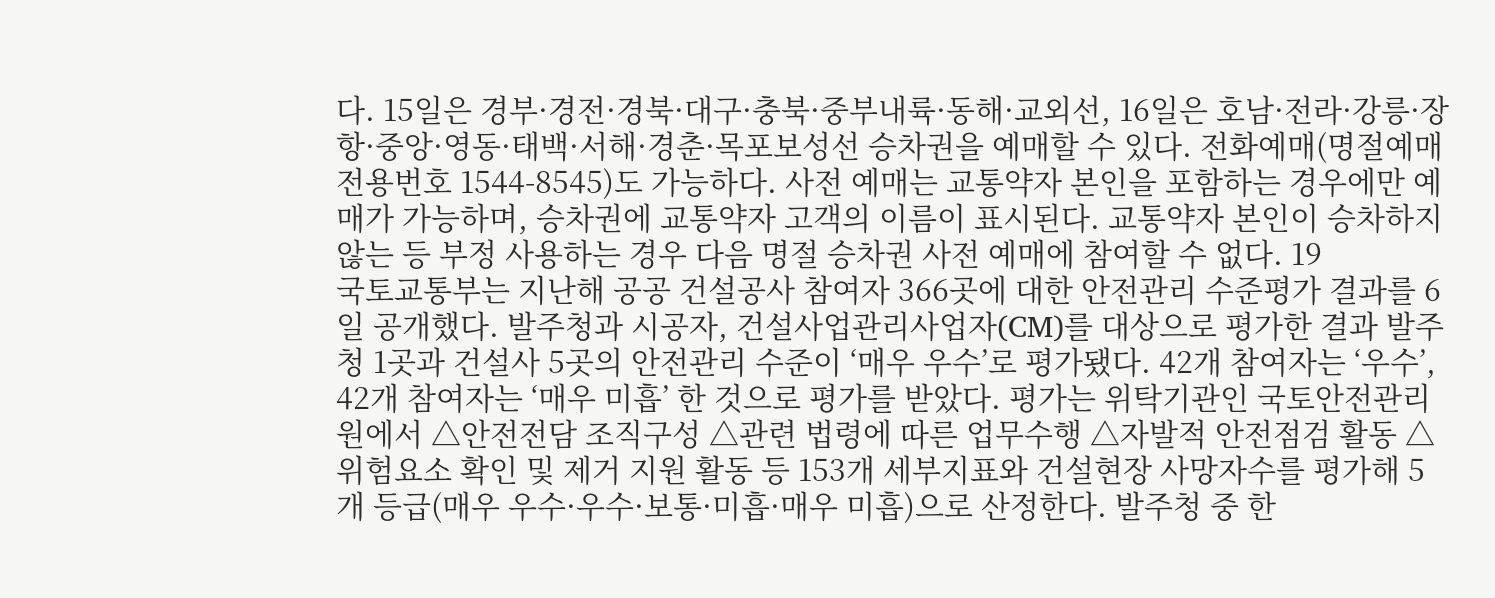다. 15일은 경부·경전·경북·대구·충북·중부내륙·동해·교외선, 16일은 호남·전라·강릉·장항·중앙·영동·태백·서해·경춘·목포보성선 승차권을 예매할 수 있다. 전화예매(명절예매 전용번호 1544-8545)도 가능하다. 사전 예매는 교통약자 본인을 포함하는 경우에만 예매가 가능하며, 승차권에 교통약자 고객의 이름이 표시된다. 교통약자 본인이 승차하지 않는 등 부정 사용하는 경우 다음 명절 승차권 사전 예매에 참여할 수 없다. 19
국토교통부는 지난해 공공 건설공사 참여자 366곳에 대한 안전관리 수준평가 결과를 6일 공개했다. 발주청과 시공자, 건설사업관리사업자(CM)를 대상으로 평가한 결과 발주청 1곳과 건설사 5곳의 안전관리 수준이 ‘매우 우수’로 평가됐다. 42개 참여자는 ‘우수’, 42개 참여자는 ‘매우 미흡’ 한 것으로 평가를 받았다. 평가는 위탁기관인 국토안전관리원에서 △안전전담 조직구성 △관련 법령에 따른 업무수행 △자발적 안전점검 활동 △위험요소 확인 및 제거 지원 활동 등 153개 세부지표와 건설현장 사망자수를 평가해 5개 등급(매우 우수·우수·보통·미흡·매우 미흡)으로 산정한다. 발주청 중 한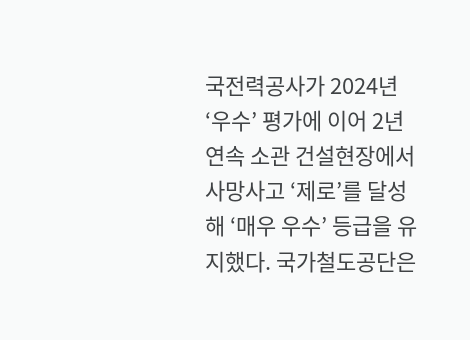국전력공사가 2024년 ‘우수’ 평가에 이어 2년 연속 소관 건설현장에서 사망사고 ‘제로’를 달성해 ‘매우 우수’ 등급을 유지했다. 국가철도공단은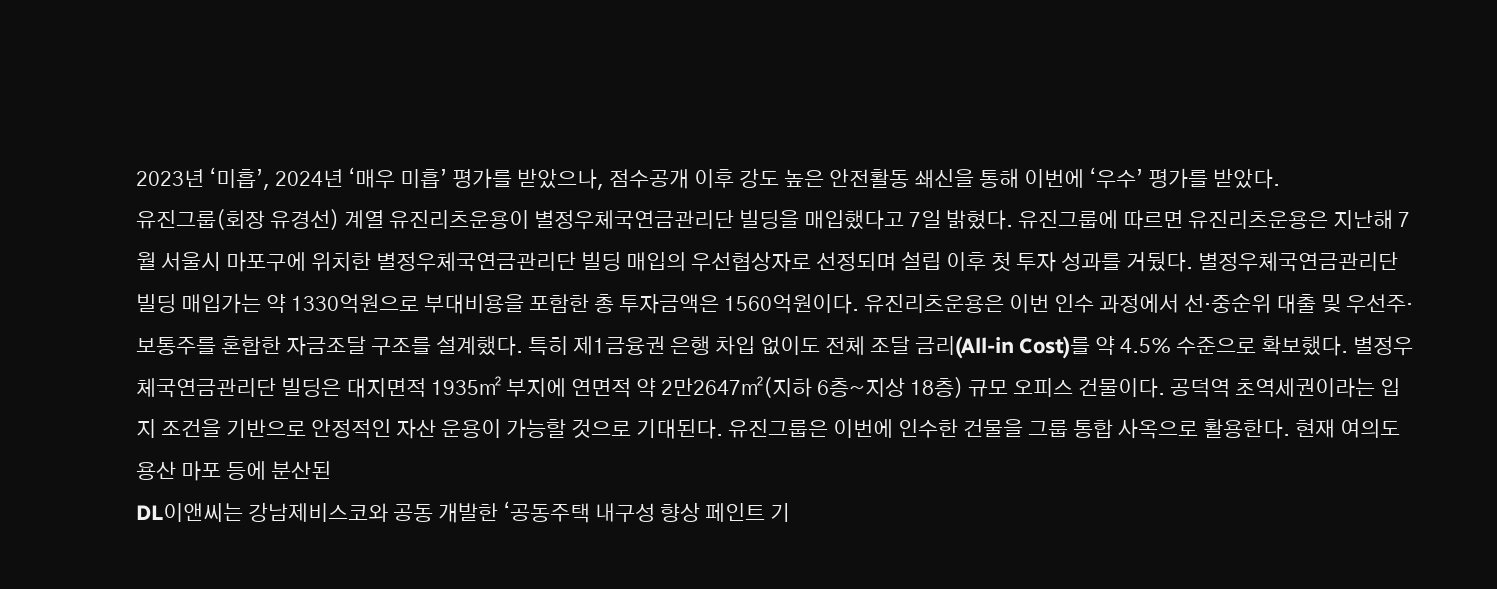2023년 ‘미흡’, 2024년 ‘매우 미흡’ 평가를 받았으나, 점수공개 이후 강도 높은 안전활동 쇄신을 통해 이번에 ‘우수’ 평가를 받았다.
유진그룹(회장 유경선) 계열 유진리츠운용이 별정우체국연금관리단 빌딩을 매입했다고 7일 밝혔다. 유진그룹에 따르면 유진리츠운용은 지난해 7월 서울시 마포구에 위치한 별정우체국연금관리단 빌딩 매입의 우선협상자로 선정되며 설립 이후 첫 투자 성과를 거뒀다. 별정우체국연금관리단 빌딩 매입가는 약 1330억원으로 부대비용을 포함한 총 투자금액은 1560억원이다. 유진리츠운용은 이번 인수 과정에서 선·중순위 대출 및 우선주·보통주를 혼합한 자금조달 구조를 설계했다. 특히 제1금융권 은행 차입 없이도 전체 조달 금리(All-in Cost)를 약 4.5% 수준으로 확보했다. 별정우체국연금관리단 빌딩은 대지면적 1935㎡ 부지에 연면적 약 2만2647㎡(지하 6층~지상 18층) 규모 오피스 건물이다. 공덕역 초역세권이라는 입지 조건을 기반으로 안정적인 자산 운용이 가능할 것으로 기대된다. 유진그룹은 이번에 인수한 건물을 그룹 통합 사옥으로 활용한다. 현재 여의도 용산 마포 등에 분산된
DL이앤씨는 강남제비스코와 공동 개발한 ‘공동주택 내구성 향상 페인트 기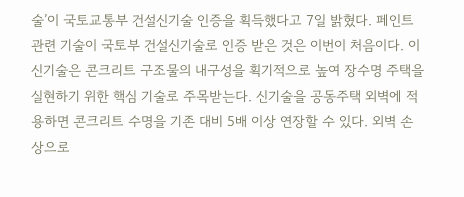술’이 국토교통부 건설신기술 인증을 획득했다고 7일 밝혔다. 페인트 관련 기술이 국토부 건설신기술로 인증 받은 것은 이번이 처음이다. 이 신기술은 콘크리트 구조물의 내구성을 획기적으로 높여 장수명 주택을 실현하기 위한 핵심 기술로 주목받는다. 신기술을 공동주택 외벽에 적용하면 콘크리트 수명을 기존 대비 5배 이상 연장할 수 있다. 외벽 손상으로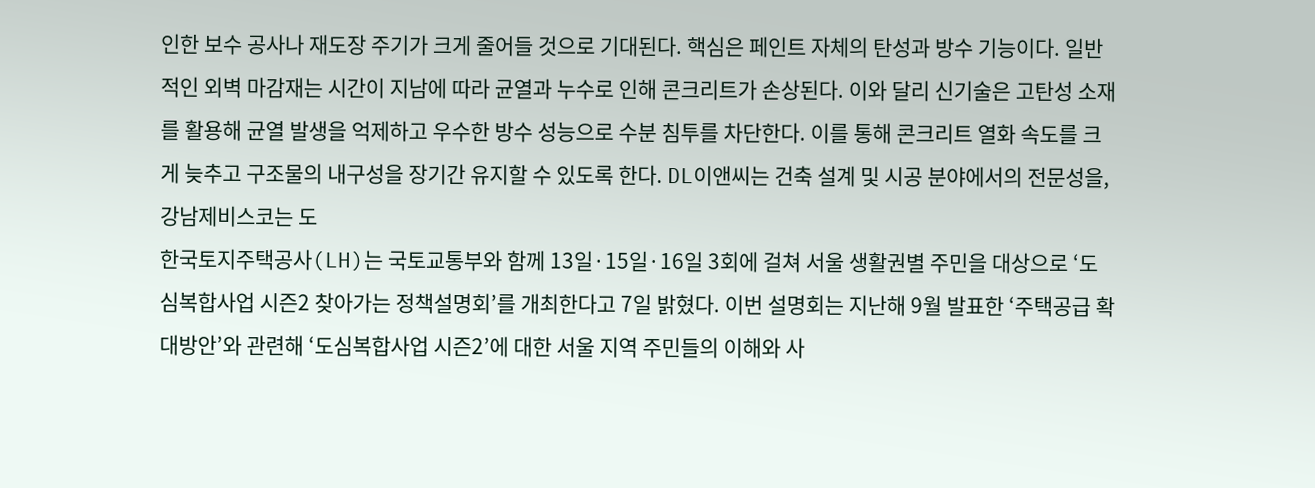인한 보수 공사나 재도장 주기가 크게 줄어들 것으로 기대된다. 핵심은 페인트 자체의 탄성과 방수 기능이다. 일반적인 외벽 마감재는 시간이 지남에 따라 균열과 누수로 인해 콘크리트가 손상된다. 이와 달리 신기술은 고탄성 소재를 활용해 균열 발생을 억제하고 우수한 방수 성능으로 수분 침투를 차단한다. 이를 통해 콘크리트 열화 속도를 크게 늦추고 구조물의 내구성을 장기간 유지할 수 있도록 한다. DL이앤씨는 건축 설계 및 시공 분야에서의 전문성을, 강남제비스코는 도
한국토지주택공사(LH)는 국토교통부와 함께 13일·15일·16일 3회에 걸쳐 서울 생활권별 주민을 대상으로 ‘도심복합사업 시즌2 찾아가는 정책설명회’를 개최한다고 7일 밝혔다. 이번 설명회는 지난해 9월 발표한 ‘주택공급 확대방안’와 관련해 ‘도심복합사업 시즌2’에 대한 서울 지역 주민들의 이해와 사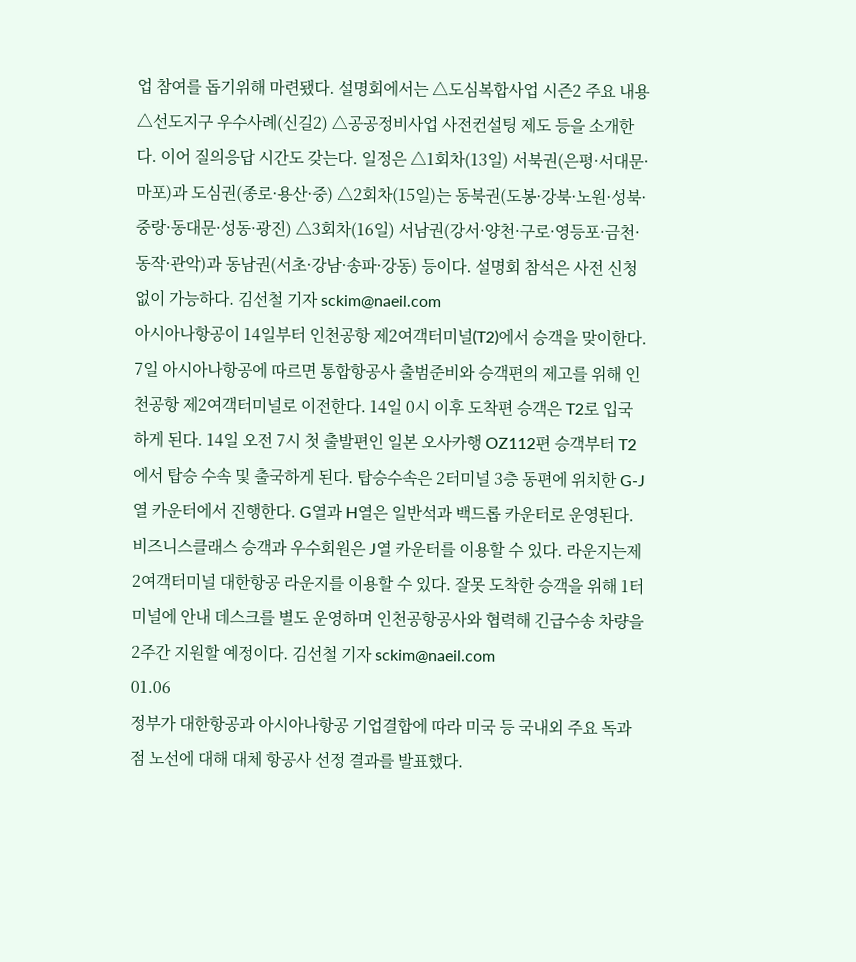업 참여를 돕기위해 마련됐다. 설명회에서는 △도심복합사업 시즌2 주요 내용 △선도지구 우수사례(신길2) △공공정비사업 사전컨설팅 제도 등을 소개한다. 이어 질의응답 시간도 갖는다. 일정은 △1회차(13일) 서북권(은평·서대문·마포)과 도심권(종로·용산·중) △2회차(15일)는 동북권(도봉·강북·노원·성북·중랑·동대문·성동·광진) △3회차(16일) 서남권(강서·양천·구로·영등포·금천·동작·관악)과 동남권(서초·강남·송파·강동) 등이다. 설명회 참석은 사전 신청없이 가능하다. 김선철 기자 sckim@naeil.com
아시아나항공이 14일부터 인천공항 제2여객터미널(T2)에서 승객을 맞이한다. 7일 아시아나항공에 따르면 통합항공사 출범준비와 승객편의 제고를 위해 인천공항 제2여객터미널로 이전한다. 14일 0시 이후 도착편 승객은 T2로 입국하게 된다. 14일 오전 7시 첫 출발편인 일본 오사카행 OZ112편 승객부터 T2에서 탑승 수속 및 출국하게 된다. 탑승수속은 2터미널 3층 동편에 위치한 G-J열 카운터에서 진행한다. G열과 H열은 일반석과 백드롭 카운터로 운영된다. 비즈니스클래스 승객과 우수회원은 J열 카운터를 이용할 수 있다. 라운지는제2여객터미널 대한항공 라운지를 이용할 수 있다. 잘못 도착한 승객을 위해 1터미널에 안내 데스크를 별도 운영하며 인천공항공사와 협력해 긴급수송 차량을 2주간 지원할 예정이다. 김선철 기자 sckim@naeil.com
01.06
정부가 대한항공과 아시아나항공 기업결합에 따라 미국 등 국내외 주요 독과점 노선에 대해 대체 항공사 선정 결과를 발표했다.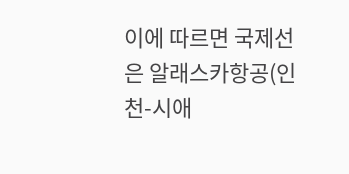이에 따르면 국제선은 알래스카항공(인천-시애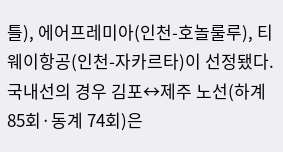틀), 에어프레미아(인천-호놀룰루), 티웨이항공(인천-자카르타)이 선정됐다. 국내선의 경우 김포↔제주 노선(하계 85회·동계 74회)은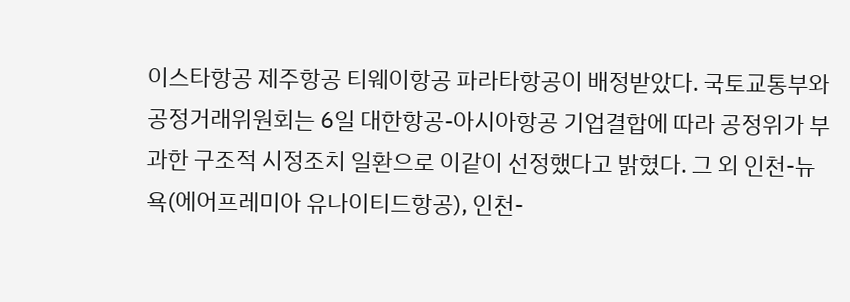이스타항공 제주항공 티웨이항공 파라타항공이 배정받았다. 국토교통부와 공정거래위원회는 6일 대한항공-아시아항공 기업결합에 따라 공정위가 부과한 구조적 시정조치 일환으로 이같이 선정했다고 밝혔다. 그 외 인천-뉴욕(에어프레미아 유나이티드항공), 인천-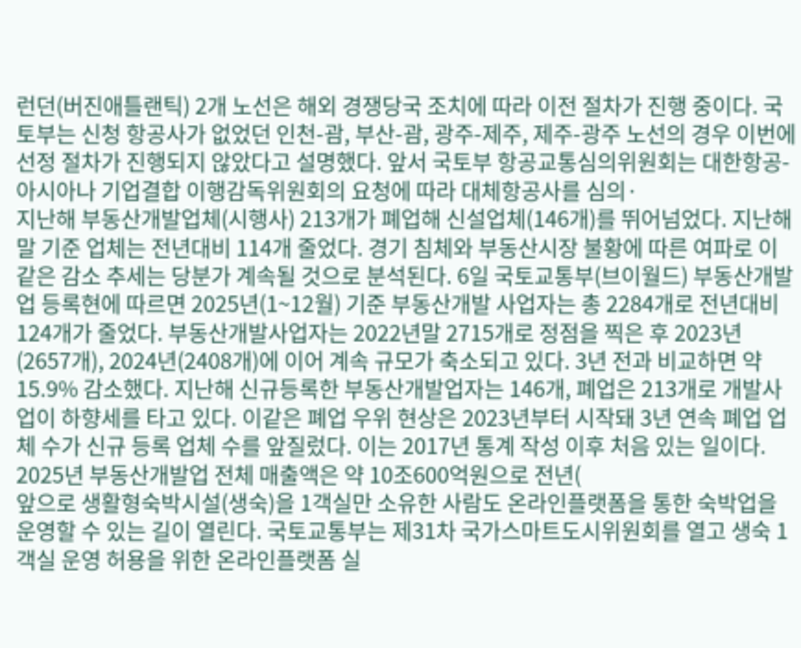런던(버진애틀랜틱) 2개 노선은 해외 경쟁당국 조치에 따라 이전 절차가 진행 중이다. 국토부는 신청 항공사가 없었던 인천-괌, 부산-괌, 광주-제주, 제주-광주 노선의 경우 이번에 선정 절차가 진행되지 않았다고 설명했다. 앞서 국토부 항공교통심의위원회는 대한항공-아시아나 기업결합 이행감독위원회의 요청에 따라 대체항공사를 심의·
지난해 부동산개발업체(시행사) 213개가 폐업해 신설업체(146개)를 뛰어넘었다. 지난해말 기준 업체는 전년대비 114개 줄었다. 경기 침체와 부동산시장 불황에 따른 여파로 이같은 감소 추세는 당분가 계속될 것으로 분석된다. 6일 국토교통부(브이월드) 부동산개발업 등록현에 따르면 2025년(1~12월) 기준 부동산개발 사업자는 총 2284개로 전년대비 124개가 줄었다. 부동산개발사업자는 2022년말 2715개로 정점을 찍은 후 2023년(2657개), 2024년(2408개)에 이어 계속 규모가 축소되고 있다. 3년 전과 비교하면 약 15.9% 감소했다. 지난해 신규등록한 부동산개발업자는 146개, 폐업은 213개로 개발사업이 하향세를 타고 있다. 이같은 폐업 우위 현상은 2023년부터 시작돼 3년 연속 폐업 업체 수가 신규 등록 업체 수를 앞질렀다. 이는 2017년 통계 작성 이후 처음 있는 일이다. 2025년 부동산개발업 전체 매출액은 약 10조600억원으로 전년(
앞으로 생활형숙박시설(생숙)을 1객실만 소유한 사람도 온라인플랫폼을 통한 숙박업을 운영할 수 있는 길이 열린다. 국토교통부는 제31차 국가스마트도시위원회를 열고 생숙 1객실 운영 허용을 위한 온라인플랫폼 실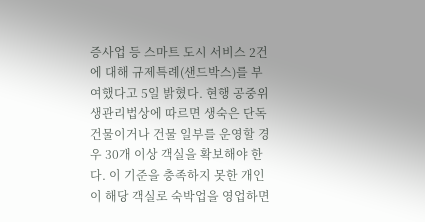증사업 등 스마트 도시 서비스 2건에 대해 규제특례(샌드박스)를 부여했다고 5일 밝혔다. 현행 공중위생관리법상에 따르면 생숙은 단독 건물이거나 건물 일부를 운영할 경우 30개 이상 객실을 확보해야 한다. 이 기준을 충족하지 못한 개인이 해당 객실로 숙박업을 영업하면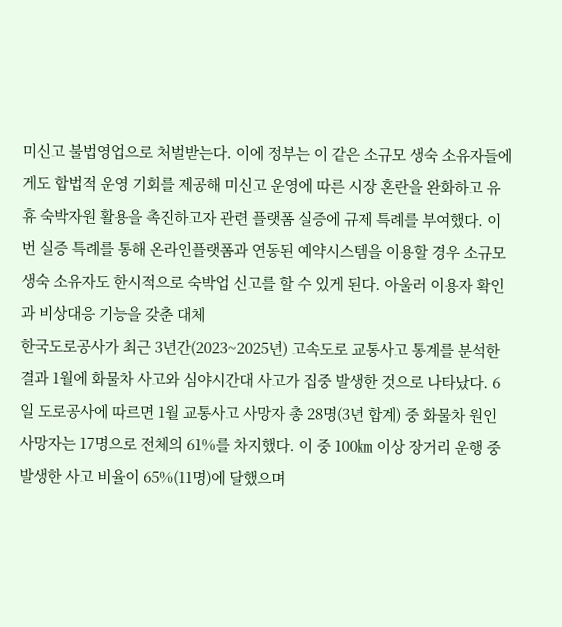미신고 불법영업으로 처벌받는다. 이에 정부는 이 같은 소규모 생숙 소유자들에게도 합법적 운영 기회를 제공해 미신고 운영에 따른 시장 혼란을 완화하고 유휴 숙박자원 활용을 촉진하고자 관련 플랫폼 실증에 규제 특례를 부여했다. 이번 실증 특례를 통해 온라인플랫폼과 연동된 예약시스템을 이용할 경우 소규모 생숙 소유자도 한시적으로 숙박업 신고를 할 수 있게 된다. 아울러 이용자 확인과 비상대응 기능을 갖춘 대체
한국도로공사가 최근 3년간(2023~2025년) 고속도로 교통사고 통계를 분석한 결과 1월에 화물차 사고와 심야시간대 사고가 집중 발생한 것으로 나타났다. 6일 도로공사에 따르면 1월 교통사고 사망자 총 28명(3년 합계) 중 화물차 원인 사망자는 17명으로 전체의 61%를 차지했다. 이 중 100㎞ 이상 장거리 운행 중 발생한 사고 비율이 65%(11명)에 달했으며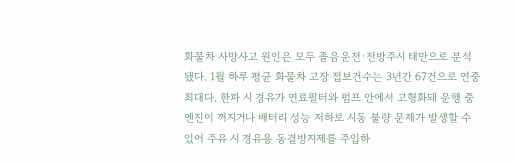화물차 사망사고 원인은 모두 졸음운전·전방주시 태만으로 분석됐다. 1월 하루 평균 화물차 고장 접보건수는 3년간 67건으로 연중 최대다. 한파 시 경유가 연료필터와 펌프 안에서 고형화돼 운행 중 엔진이 꺼지거나 배터리 성능 저하로 시동 불량 문제가 발생할 수 있어 주유 시 경유용 동결방지제를 주입하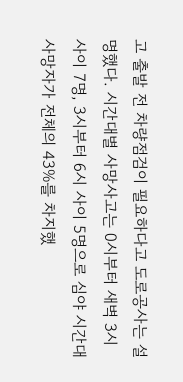고 출발 전 차량점검이 필요하다고 도로공사는 설명했다. 시간대별 사망사고는 0시부터 새벽 3시 사이 7명, 3시부터 6시 사이 5명으로 심야 시간대 사망자가 전체의 43%를 차지했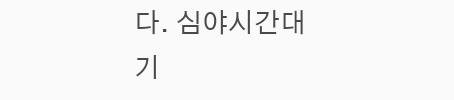다. 심야시간대 기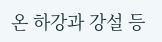온 하강과 강설 등